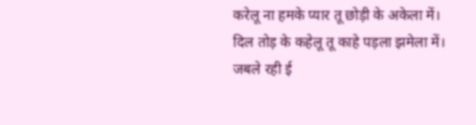करेलू ना हमके प्यार तू छोड़ी के अकेला में।
दिल तोड़ के कहेलू तू काहे पड़ला झमेला में।
जबले रही ई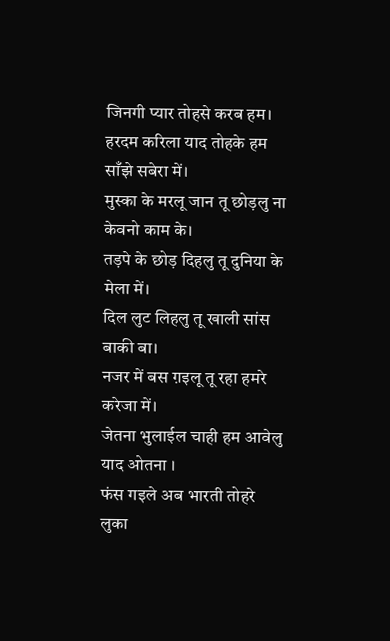जिनगी प्यार तोहसे करब हम।
हरदम करिला याद तोहके हम साँझे सबेरा में।
मुस्का के मरलू जान तू छोड़लु ना केवनो काम के।
तड़पे के छोड़ दिहलु तू दुनिया के मेला में।
दिल लुट लिहलु तू खाली सांस बाकी बा।
नजर में बस ग़इलू तू रहा हमरे करेजा में।
जेतना भुलाईल चाही हम आवेलु याद ओतना ।
फंस गइले अब भारती तोहरे लुका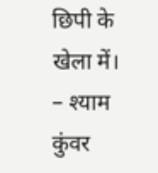छिपी के खेला में।
– श्याम कुंवर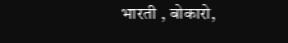भारती , बोकारो,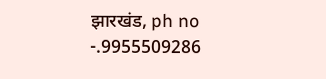झारखंड, ph no -.9955509286